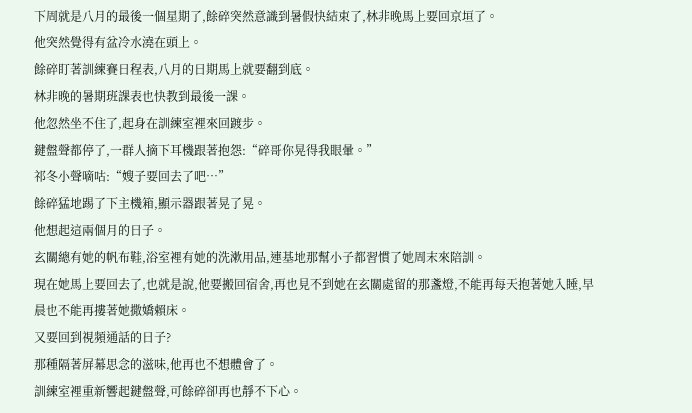下周就是八月的最後一個星期了,餘碎突然意識到暑假快結束了,林非晚馬上要回京垣了。
他突然覺得有盆冷水澆在頭上。
餘碎盯著訓練賽日程表,八月的日期馬上就要翻到底。
林非晚的暑期班課表也快教到最後一課。
他忽然坐不住了,起身在訓練室裡來回踱步。
鍵盤聲都停了,一群人摘下耳機跟著抱怨:“碎哥你晃得我眼暈。”
祁冬小聲嘀咕:“嫂子要回去了吧…”
餘碎猛地踢了下主機箱,顯示器跟著晃了晃。
他想起這兩個月的日子。
玄關總有她的帆布鞋,浴室裡有她的洗漱用品,連基地那幫小子都習慣了她周末來陪訓。
現在她馬上要回去了,也就是說,他要搬回宿舍,再也見不到她在玄關處留的那盞燈,不能再每天抱著她入睡,早晨也不能再摟著她撒嬌賴床。
又要回到視頻通話的日子?
那種隔著屏幕思念的滋味,他再也不想體會了。
訓練室裡重新響起鍵盤聲,可餘碎卻再也靜不下心。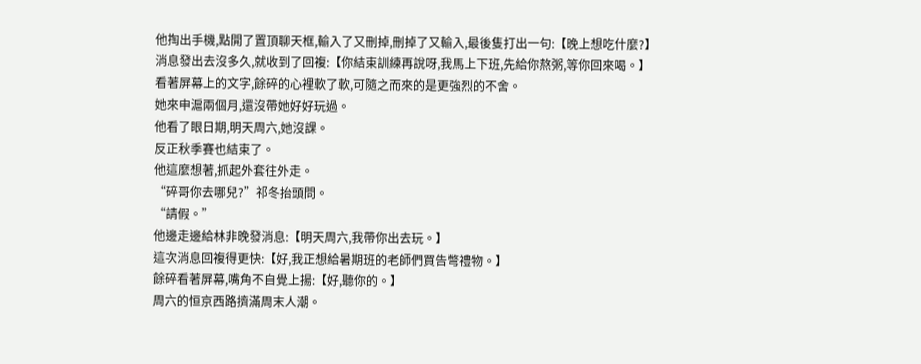他掏出手機,點開了置頂聊天框,輸入了又刪掉,刪掉了又輸入,最後隻打出一句:【晚上想吃什麼?】
消息發出去沒多久,就收到了回複:【你結束訓練再說呀,我馬上下班,先給你熬粥,等你回來喝。】
看著屏幕上的文字,餘碎的心裡軟了軟,可隨之而來的是更強烈的不舍。
她來申滬兩個月,還沒帶她好好玩過。
他看了眼日期,明天周六,她沒課。
反正秋季賽也結束了。
他這麼想著,抓起外套往外走。
“碎哥你去哪兒?”祁冬抬頭問。
“請假。”
他邊走邊給林非晚發消息:【明天周六,我帶你出去玩。】
這次消息回複得更快:【好,我正想給暑期班的老師們買告彆禮物。】
餘碎看著屏幕,嘴角不自覺上揚:【好,聽你的。】
周六的恒京西路擠滿周末人潮。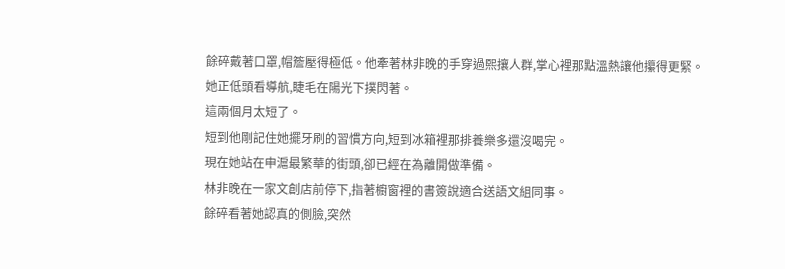餘碎戴著口罩,帽簷壓得極低。他牽著林非晚的手穿過熙攘人群,掌心裡那點溫熱讓他攥得更緊。
她正低頭看導航,睫毛在陽光下撲閃著。
這兩個月太短了。
短到他剛記住她擺牙刷的習慣方向,短到冰箱裡那排養樂多還沒喝完。
現在她站在申滬最繁華的街頭,卻已經在為離開做準備。
林非晚在一家文創店前停下,指著櫥窗裡的書簽說適合送語文組同事。
餘碎看著她認真的側臉,突然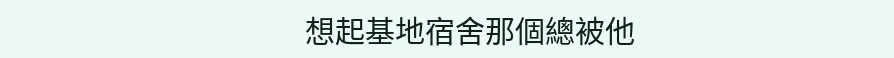想起基地宿舍那個總被他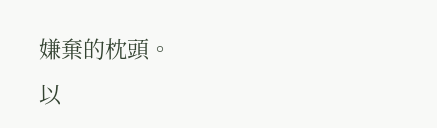嫌棄的枕頭。
以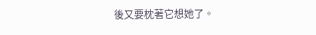後又要枕著它想她了。